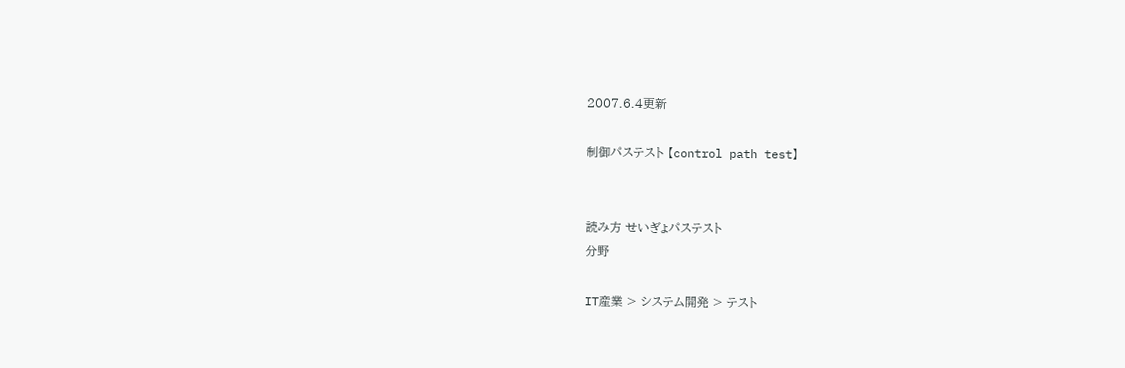2007.6.4更新

制御パステスト 【control path test】


読み方 せいぎょパステスト
分野

IT産業 > システム開発 > テスト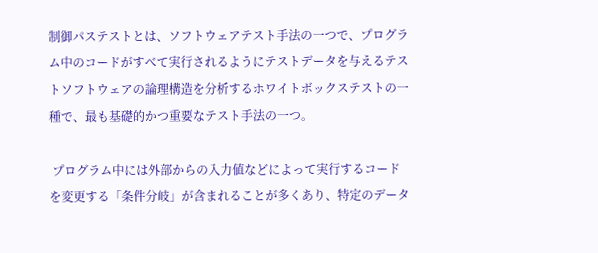制御パステストとは、ソフトウェアテスト手法の一つで、プログラム中のコードがすべて実行されるようにテストデータを与えるテストソフトウェアの論理構造を分析するホワイトボックステストの一種で、最も基礎的かつ重要なテスト手法の一つ。

 プログラム中には外部からの入力値などによって実行するコードを変更する「条件分岐」が含まれることが多くあり、特定のデータ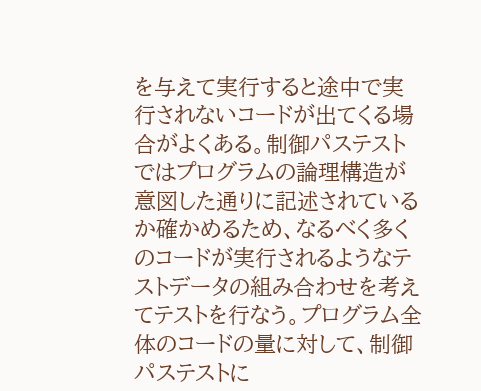を与えて実行すると途中で実行されないコードが出てくる場合がよくある。制御パステストではプログラムの論理構造が意図した通りに記述されているか確かめるため、なるべく多くのコードが実行されるようなテストデータの組み合わせを考えてテストを行なう。プログラム全体のコードの量に対して、制御パステストに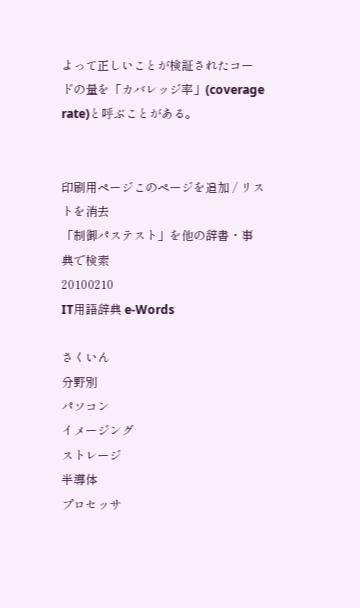よって正しいことが検証されたコードの量を「カバレッジ率」(coverage rate)と呼ぶことがある。


印刷用ページこのページを追加 / リストを消去
「制御パステスト」を他の辞書・事典で検索
20100210
IT用語辞典 e-Words

さくいん
分野別
パソコン
イメージング
ストレージ
半導体
プロセッサ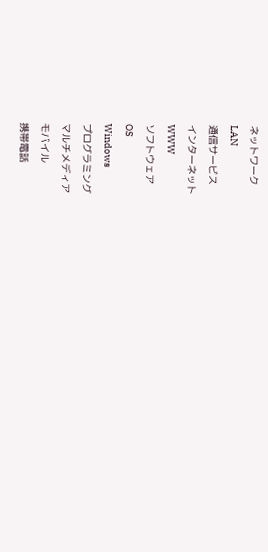ネットワーク
LAN
通信サービス
インターネット
WWW
ソフトウェア
OS
Windows
プログラミング
マルチメディア
モバイル
携帯電話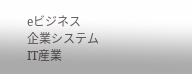eビジネス
企業システム
IT産業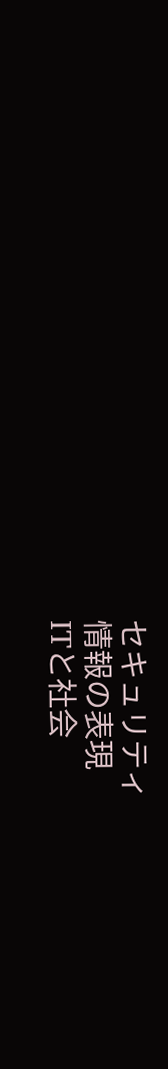セキュリティ
情報の表現
ITと社会